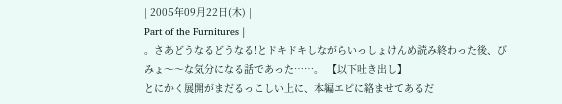| 2005年09月22日(木) |
Part of the Furnitures |
。さあどうなるどうなる!とドキドキしながらいっしょけんめ読み終わった後、びみょ〜〜な気分になる話であった……。 【以下吐き出し】
とにかく展開がまだるっこしい上に、本編エピに絡ませてあるだ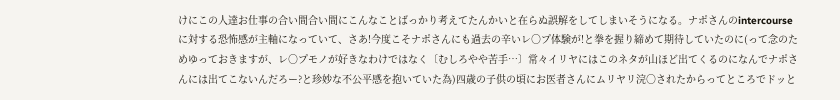けにこの人達お仕事の合い間合い間にこんなことばっかり考えてたんかいと在らぬ誤解をしてしまいそうになる。ナポさんのintercourseに対する恐怖感が主軸になっていて、さあ!今度こそナポさんにも過去の辛いレ○プ体験が!と拳を握り締めて期待していたのに(って念のためゆっておきますが、レ○プモノが好きなわけではなく〔むしろやや苦手…〕常々イリヤにはこのネタが山ほど出てくるのになんでナポさんには出てこないんだろー?と珍妙な不公平感を抱いていた為)四歳の子供の頃にお医者さんにムリヤリ浣○されたからってところでドッと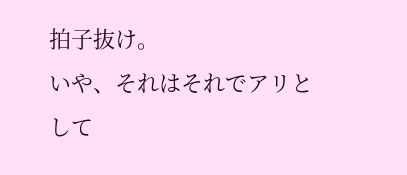拍子抜け。
いや、それはそれでアリとして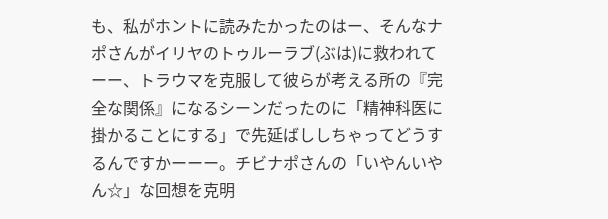も、私がホントに読みたかったのはー、そんなナポさんがイリヤのトゥルーラブ(ぶは)に救われてーー、トラウマを克服して彼らが考える所の『完全な関係』になるシーンだったのに「精神科医に掛かることにする」で先延ばししちゃってどうするんですかーーー。チビナポさんの「いやんいやん☆」な回想を克明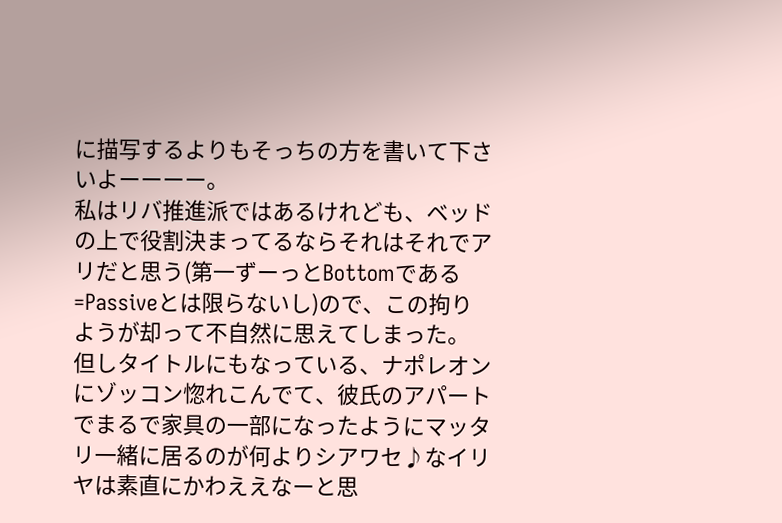に描写するよりもそっちの方を書いて下さいよーーーー。
私はリバ推進派ではあるけれども、ベッドの上で役割決まってるならそれはそれでアリだと思う(第一ずーっとBottomである=Passiveとは限らないし)ので、この拘りようが却って不自然に思えてしまった。
但しタイトルにもなっている、ナポレオンにゾッコン惚れこんでて、彼氏のアパートでまるで家具の一部になったようにマッタリ一緒に居るのが何よりシアワセ♪なイリヤは素直にかわええなーと思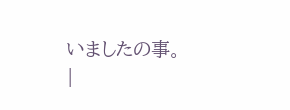いましたの事。
|